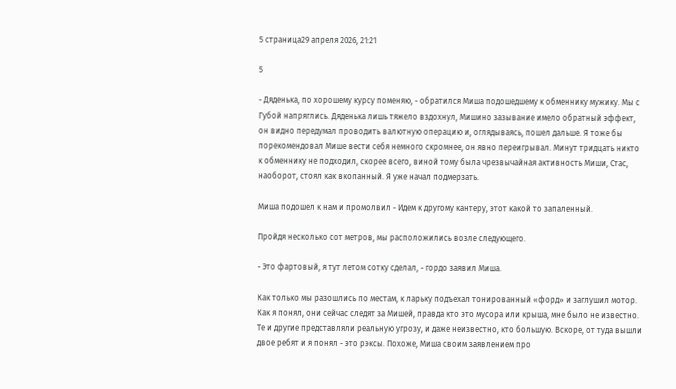5 страница29 апреля 2026, 21:21

5

- Дяденька, по хорошему курсу поменяю, - обратился Миша подошедшему к обменнику мужику. Мы с Губой напряглись. Дяденька лишь тяжело вздохнул, Мишино зазывание имело обратный эффект, он видно передумал проводить валютную операцию и, оглядываясь, пошел дальше. Я тоже бы порекомендовал Мише вести себя немного скромнее, он явно переигрывал. Минут тридцать никто к обменнику не подходил, скорее всего, виной тому была чрезвычайная активность Миши, Стас, наоборот, стоял как вкопанный. Я уже начал подмерзать.

Миша подошел к нам и промолвил - Идем к другому кантеру, этот какой то запаленный.

Пройдя несколько сот метров, мы расположились возле следующего.

- Это фартовый, я тут летом сотку сделал, - гордо заявил Миша.

Как только мы разошлись по местам, к ларьку подъехал тонированный «форд» и заглушил мотор. Как я понял, они сейчас следят за Мишей, правда кто это мусора или крыша, мне было не известно. Те и другие представляли реальную угрозу, и даже неизвестно, кто большую. Вскоре, от туда вышли двое ребят и я понял - это рэксы. Похоже, Миша своим заявлением про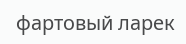фартовый ларек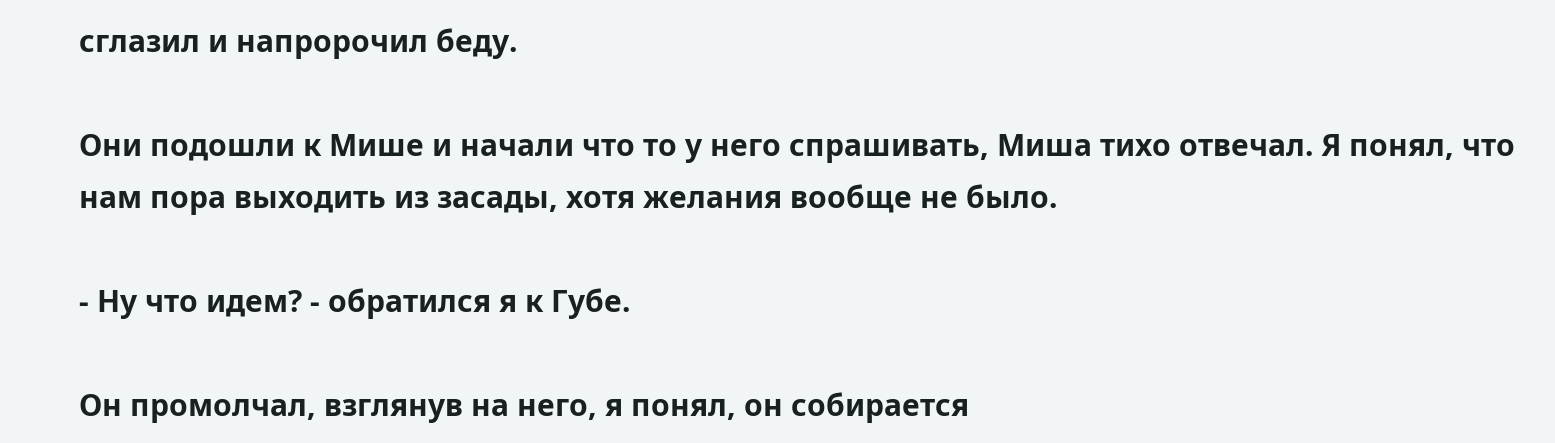сглазил и напророчил беду.

Они подошли к Мише и начали что то у него спрашивать, Миша тихо отвечал. Я понял, что нам пора выходить из засады, хотя желания вообще не было.

- Ну что идем? - обратился я к Губе.

Он промолчал, взглянув на него, я понял, он собирается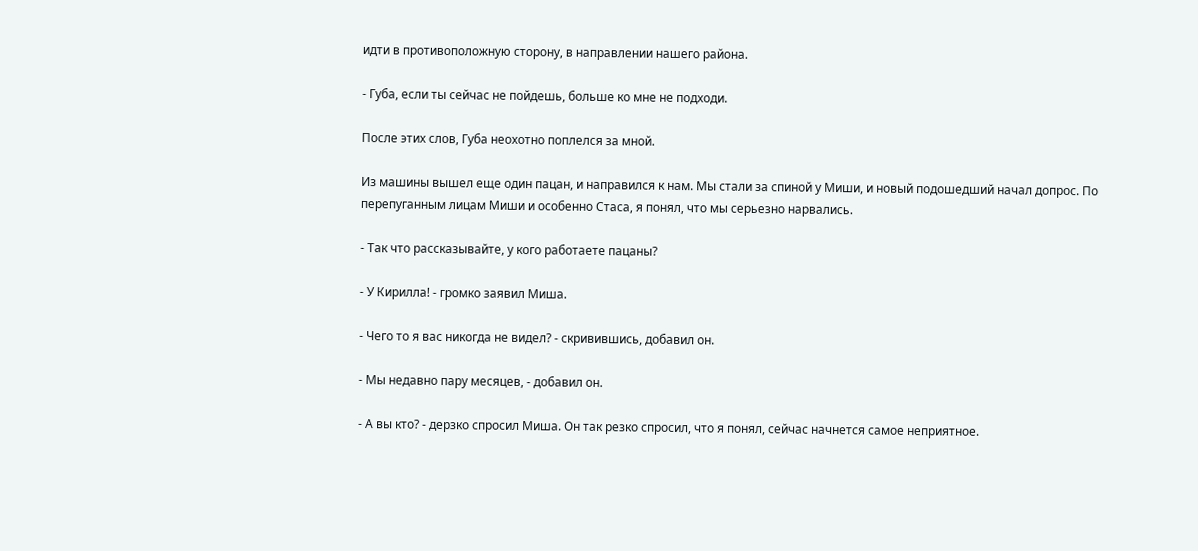идти в противоположную сторону, в направлении нашего района.

- Губа, если ты сейчас не пойдешь, больше ко мне не подходи.

После этих слов, Губа неохотно поплелся за мной.

Из машины вышел еще один пацан, и направился к нам. Мы стали за спиной у Миши, и новый подошедший начал допрос. По перепуганным лицам Миши и особенно Стаса, я понял, что мы серьезно нарвались.

- Так что рассказывайте, у кого работаете пацаны?

- У Кирилла! - громко заявил Миша.

- Чего то я вас никогда не видел? - скривившись, добавил он.

- Мы недавно пару месяцев, - добавил он.

- А вы кто? - дерзко спросил Миша. Он так резко спросил, что я понял, сейчас начнется самое неприятное.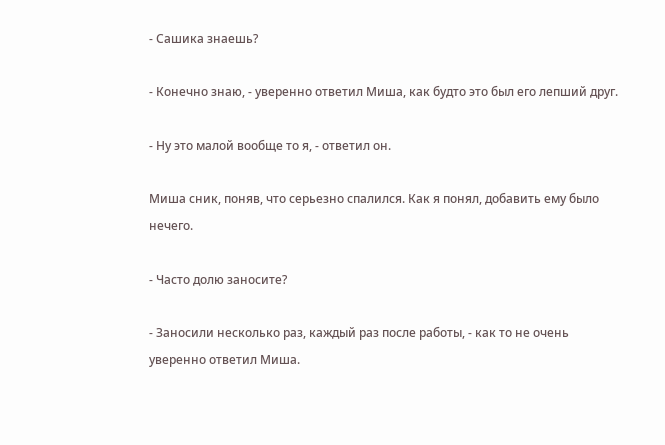- Сашика знаешь?

- Конечно знаю, - уверенно ответил Миша, как будто это был его лепший друг.

- Ну это малой вообще то я, - ответил он.

Миша сник, поняв, что серьезно спалился. Как я понял, добавить ему было нечего.

- Часто долю заносите?

- Заносили несколько раз, каждый раз после работы, - как то не очень уверенно ответил Миша.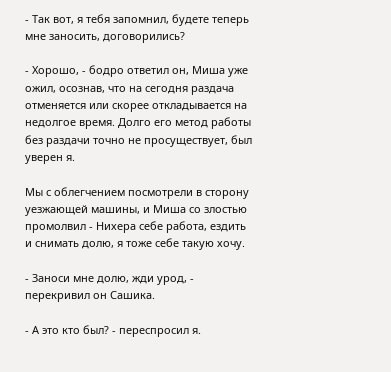- Так вот, я тебя запомнил, будете теперь мне заносить, договорились?

- Хорошо, - бодро ответил он, Миша уже ожил, осознав, что на сегодня раздача отменяется или скорее откладывается на недолгое время. Долго его метод работы без раздачи точно не просуществует, был уверен я.

Мы с облегчением посмотрели в сторону уезжающей машины, и Миша со злостью промолвил - Нихера себе работа, ездить и снимать долю, я тоже себе такую хочу.

- Заноси мне долю, жди урод, - перекривил он Сашика.

- А это кто был? - переспросил я.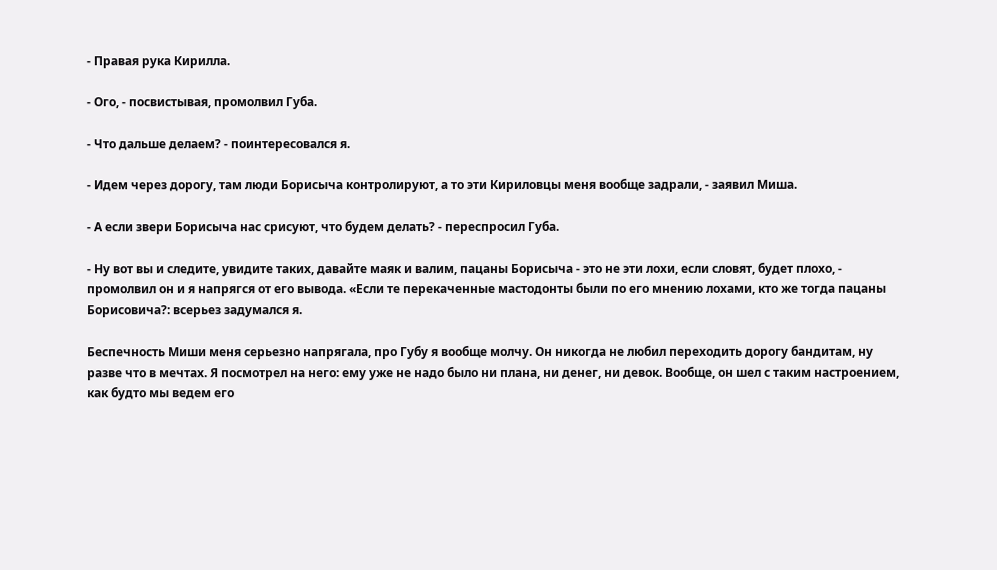- Правая рука Кирилла.

- Ого, - посвистывая, промолвил Губа.

- Что дальше делаем? - поинтересовался я.

- Идем через дорогу, там люди Борисыча контролируют, а то эти Кириловцы меня вообще задрали, - заявил Миша.

- А если звери Борисыча нас срисуют, что будем делать? - переспросил Губа.

- Ну вот вы и следите, увидите таких, давайте маяк и валим, пацаны Борисыча - это не эти лохи, если словят, будет плохо, - промолвил он и я напрягся от его вывода. «Если те перекаченные мастодонты были по его мнению лохами, кто же тогда пацаны Борисовича?: всерьез задумался я.

Беспечность Миши меня серьезно напрягала, про Губу я вообще молчу. Он никогда не любил переходить дорогу бандитам, ну разве что в мечтах. Я посмотрел на него: ему уже не надо было ни плана, ни денег, ни девок. Вообще, он шел с таким настроением, как будто мы ведем его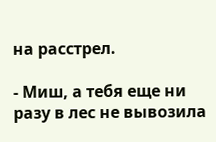на расстрел.

- Миш, а тебя еще ни разу в лес не вывозила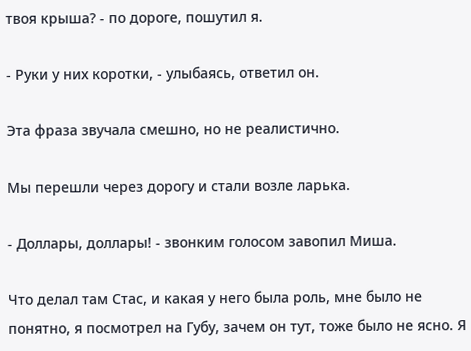твоя крыша? - по дороге, пошутил я.

- Руки у них коротки, - улыбаясь, ответил он.

Эта фраза звучала смешно, но не реалистично.

Мы перешли через дорогу и стали возле ларька.

- Доллары, доллары! - звонким голосом завопил Миша.

Что делал там Стас, и какая у него была роль, мне было не понятно, я посмотрел на Губу, зачем он тут, тоже было не ясно. Я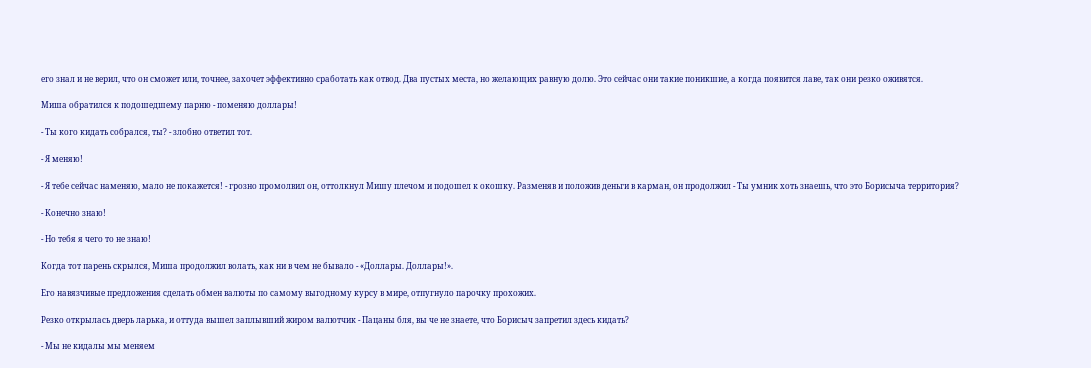его знал и не верил, что он сможет или, точнее, захочет эффективно сработать как отвод. Два пустых места, но желающих равную долю. Это сейчас они такие поникшие, а когда появится лаве, так они резко оживятся.

Миша обратился к подошедшему парню - поменяю доллары!

- Ты кого кидать собрался, ты? - злобно ответил тот.

- Я меняю!

- Я тебе сейчас наменяю, мало не покажется! - грозно промолвил он, оттолкнул Мишу плечом и подошел к окошку. Разменяв и положив деньги в карман, он продолжил - Ты умник хоть знаешь, что это Борисыча территория?

- Конечно знаю!

- Но тебя я чего то не знаю!

Когда тот парень скрылся, Миша продолжил волать, как ни в чем не бывало - «Доллары. Доллары!».

Его навязчивые предложения сделать обмен валюты по самому выгодному курсу в мире, отпугнуло парочку прохожих.

Резко открылась дверь ларька, и оттуда вышел заплывший жиром валютчик - Пацаны бля, вы че не знаете, что Борисыч запретил здесь кидать?

- Мы не кидалы мы меняем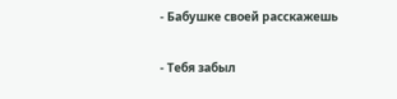- Бабушке своей расскажешь

- Тебя забыл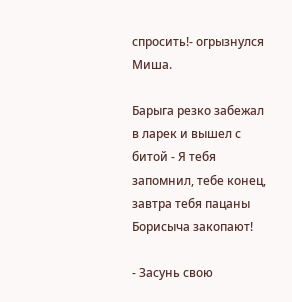спросить!- огрызнулся Миша.

Барыга резко забежал в ларек и вышел с битой - Я тебя запомнил, тебе конец, завтра тебя пацаны Борисыча закопают!

- Засунь свою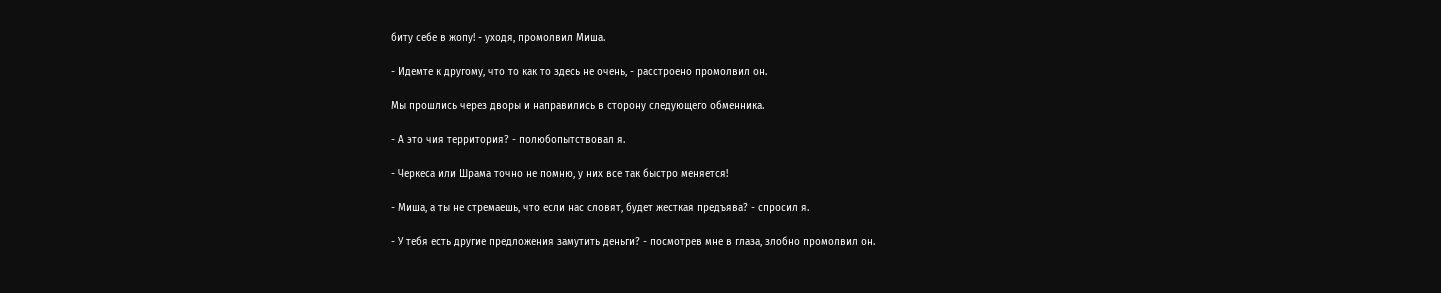биту себе в жопу! - уходя, промолвил Миша.

- Идемте к другому, что то как то здесь не очень, - расстроено промолвил он.

Мы прошлись через дворы и направились в сторону следующего обменника.

- А это чия территория? - полюбопытствовал я.

- Черкеса или Шрама точно не помню, у них все так быстро меняется!

- Миша, а ты не стремаешь, что если нас словят, будет жесткая предъява? - спросил я.

- У тебя есть другие предложения замутить деньги? - посмотрев мне в глаза, злобно промолвил он.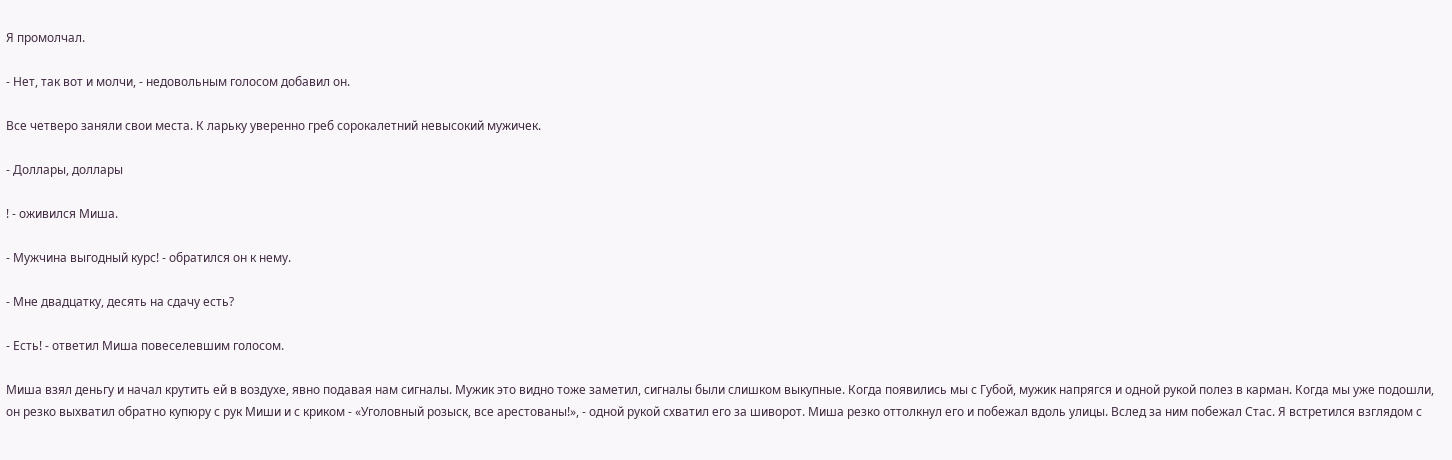Я промолчал.

- Нет, так вот и молчи, - недовольным голосом добавил он.

Все четверо заняли свои места. К ларьку уверенно греб сорокалетний невысокий мужичек.

- Доллары, доллары

! - оживился Миша.

- Мужчина выгодный курс! - обратился он к нему.

- Мне двадцатку, десять на сдачу есть?

- Есть! - ответил Миша повеселевшим голосом.

Миша взял деньгу и начал крутить ей в воздухе, явно подавая нам сигналы. Мужик это видно тоже заметил, сигналы были слишком выкупные. Когда появились мы с Губой, мужик напрягся и одной рукой полез в карман. Когда мы уже подошли, он резко выхватил обратно купюру с рук Миши и с криком - «Уголовный розыск, все арестованы!», - одной рукой схватил его за шиворот. Миша резко оттолкнул его и побежал вдоль улицы. Вслед за ним побежал Стас. Я встретился взглядом с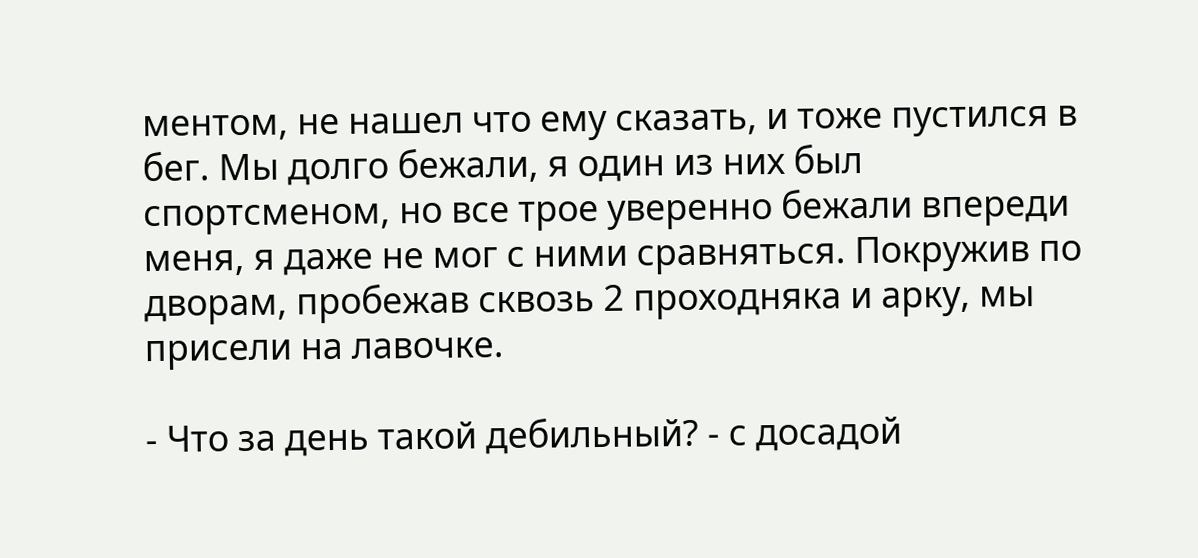ментом, не нашел что ему сказать, и тоже пустился в бег. Мы долго бежали, я один из них был спортсменом, но все трое уверенно бежали впереди меня, я даже не мог с ними сравняться. Покружив по дворам, пробежав сквозь 2 проходняка и арку, мы присели на лавочке.

- Что за день такой дебильный? - с досадой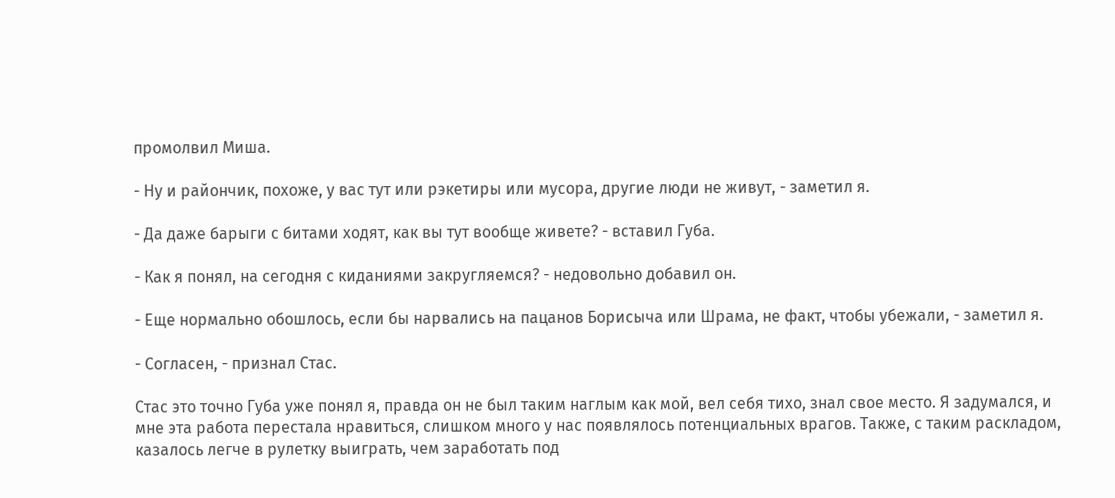промолвил Миша.

- Ну и райончик, похоже, у вас тут или рэкетиры или мусора, другие люди не живут, - заметил я.

- Да даже барыги с битами ходят, как вы тут вообще живете? - вставил Губа.

- Как я понял, на сегодня с киданиями закругляемся? - недовольно добавил он.

- Еще нормально обошлось, если бы нарвались на пацанов Борисыча или Шрама, не факт, чтобы убежали, - заметил я.

- Согласен, - признал Стас.

Стас это точно Губа уже понял я, правда он не был таким наглым как мой, вел себя тихо, знал свое место. Я задумался, и мне эта работа перестала нравиться, слишком много у нас появлялось потенциальных врагов. Также, с таким раскладом, казалось легче в рулетку выиграть, чем заработать под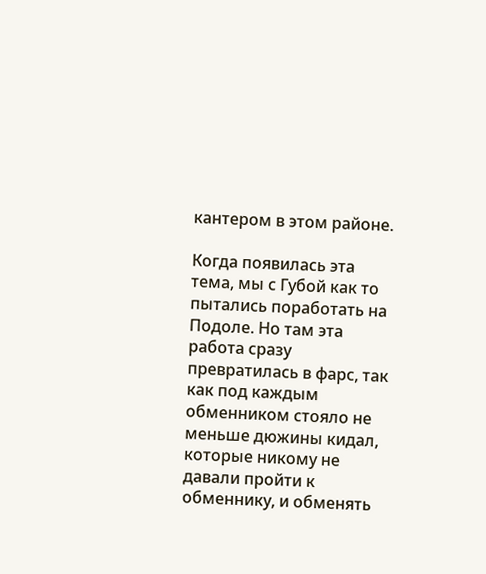кантером в этом районе.

Когда появилась эта тема, мы с Губой как то пытались поработать на Подоле. Но там эта работа сразу превратилась в фарс, так как под каждым обменником стояло не меньше дюжины кидал, которые никому не давали пройти к обменнику, и обменять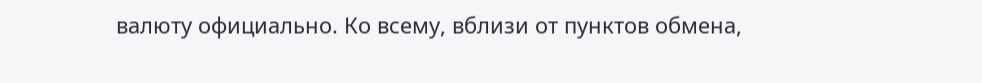валюту официально. Ко всему, вблизи от пунктов обмена,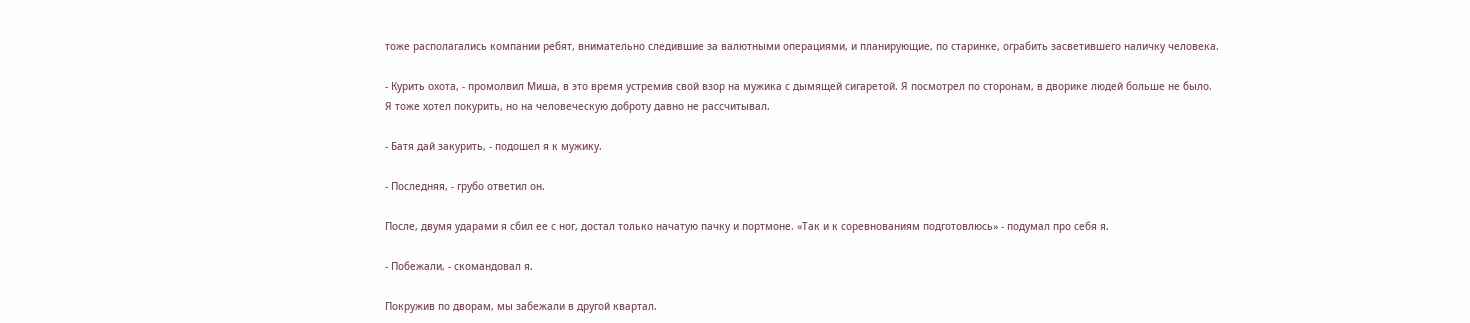тоже располагались компании ребят, внимательно следившие за валютными операциями, и планирующие, по старинке, ограбить засветившего наличку человека.

- Курить охота, - промолвил Миша, в это время устремив свой взор на мужика с дымящей сигаретой. Я посмотрел по сторонам, в дворике людей больше не было. Я тоже хотел покурить, но на человеческую доброту давно не рассчитывал.

- Батя дай закурить, - подошел я к мужику.

- Последняя, - грубо ответил он.

После, двумя ударами я сбил ее с ног, достал только начатую пачку и портмоне. «Так и к соревнованиям подготовлюсь» - подумал про себя я.

- Побежали, - скомандовал я.

Покружив по дворам, мы забежали в другой квартал.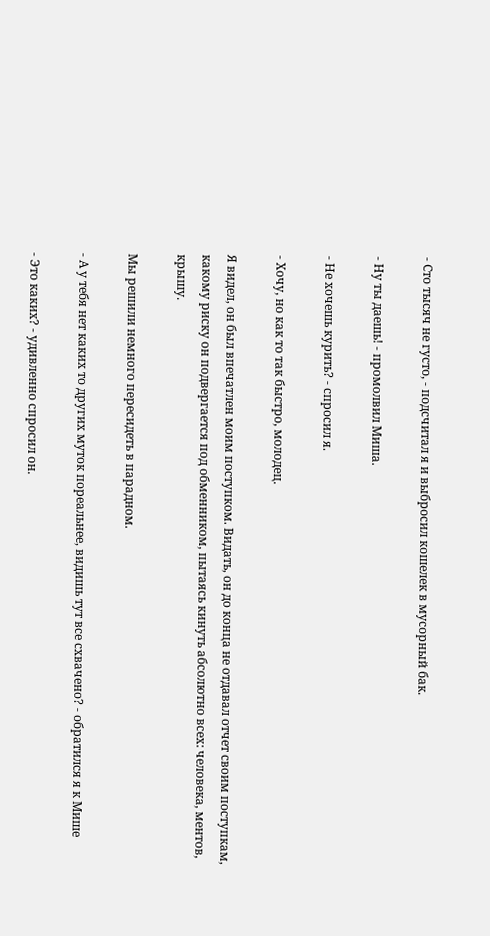- Сто тысяч не густо, - подсчитал я и выбросил кошелек в мусорный бак.

- Ну ты даешь! - промолвил Миша.

- Не хочешь курить? - спросил я.

- Хочу, но как то так быстро, молодец.

Я видел, он был впечатлен моим поступком. Видать, он до конца не отдавал отчет своим поступкам, какому риску он подвергается под обменником, пытаясь кинуть абсолютно всех: человека, ментов, крышу.

Мы решили немного пересидеть в парадном.

- А у тебя нет каких то других муток пореальнее, видишь тут все схвачено? - обратился я к Мише

- Это каких? - удивленно спросил он.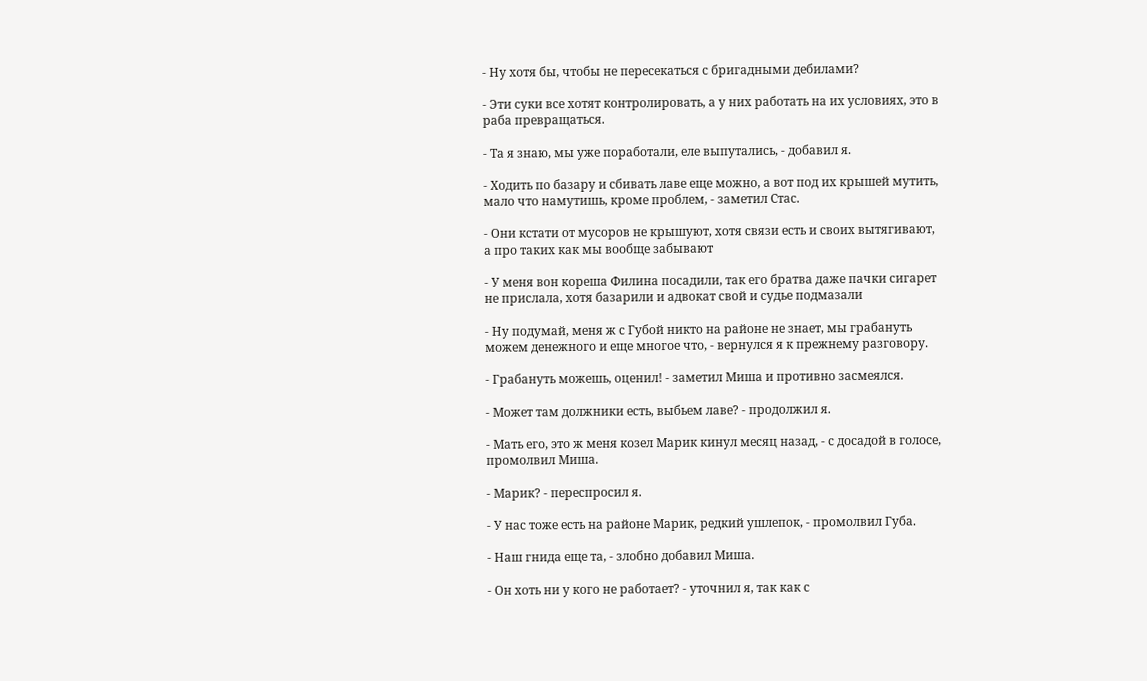- Ну хотя бы, чтобы не пересекаться с бригадными дебилами?

- Эти суки все хотят контролировать, а у них работать на их условиях, это в раба превращаться.

- Та я знаю, мы уже поработали, еле выпутались, - добавил я.

- Ходить по базару и сбивать лаве еще можно, а вот под их крышей мутить, мало что намутишь, кроме проблем, - заметил Стас.

- Они кстати от мусоров не крышуют, хотя связи есть и своих вытягивают, а про таких как мы вообще забывают

- У меня вон кореша Филина посадили, так его братва даже пачки сигарет не прислала, хотя базарили и адвокат свой и судье подмазали

- Ну подумай, меня ж с Губой никто на районе не знает, мы грабануть можем денежного и еще многое что, - вернулся я к прежнему разговору.

- Грабануть можешь, оценил! - заметил Миша и противно засмеялся.

- Может там должники есть, выбьем лаве? - продолжил я.

- Мать его, это ж меня козел Марик кинул месяц назад, - с досадой в голосе, промолвил Миша.

- Марик? - переспросил я.

- У нас тоже есть на районе Марик, редкий ушлепок, - промолвил Губа.

- Наш гнида еще та, - злобно добавил Миша.

- Он хоть ни у кого не работает? - уточнил я, так как с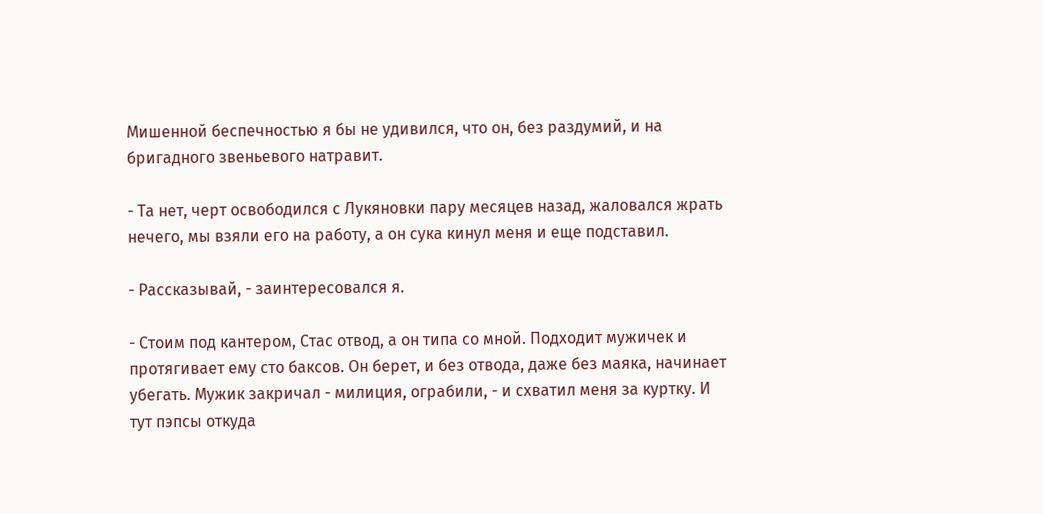Мишенной беспечностью я бы не удивился, что он, без раздумий, и на бригадного звеньевого натравит.

- Та нет, черт освободился с Лукяновки пару месяцев назад, жаловался жрать нечего, мы взяли его на работу, а он сука кинул меня и еще подставил.

- Рассказывай, - заинтересовался я.

- Стоим под кантером, Стас отвод, а он типа со мной. Подходит мужичек и протягивает ему сто баксов. Он берет, и без отвода, даже без маяка, начинает убегать. Мужик закричал - милиция, ограбили, - и схватил меня за куртку. И тут пэпсы откуда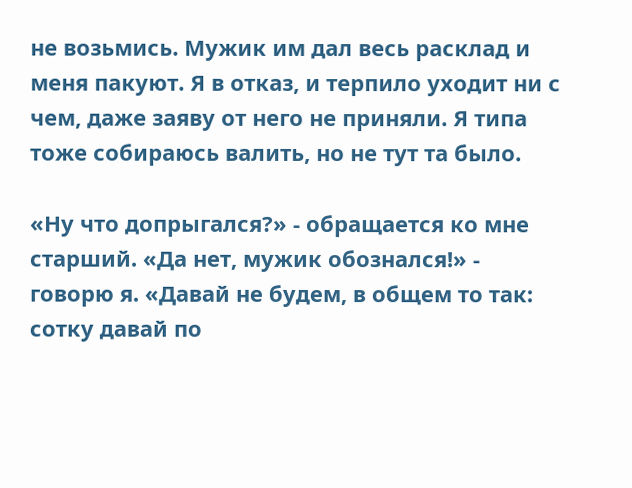не возьмись. Мужик им дал весь расклад и меня пакуют. Я в отказ, и терпило уходит ни с чем, даже заяву от него не приняли. Я типа тоже собираюсь валить, но не тут та было.

«Ну что допрыгался?» - обращается ко мне старший. «Да нет, мужик обознался!» - говорю я. «Давай не будем, в общем то так: сотку давай по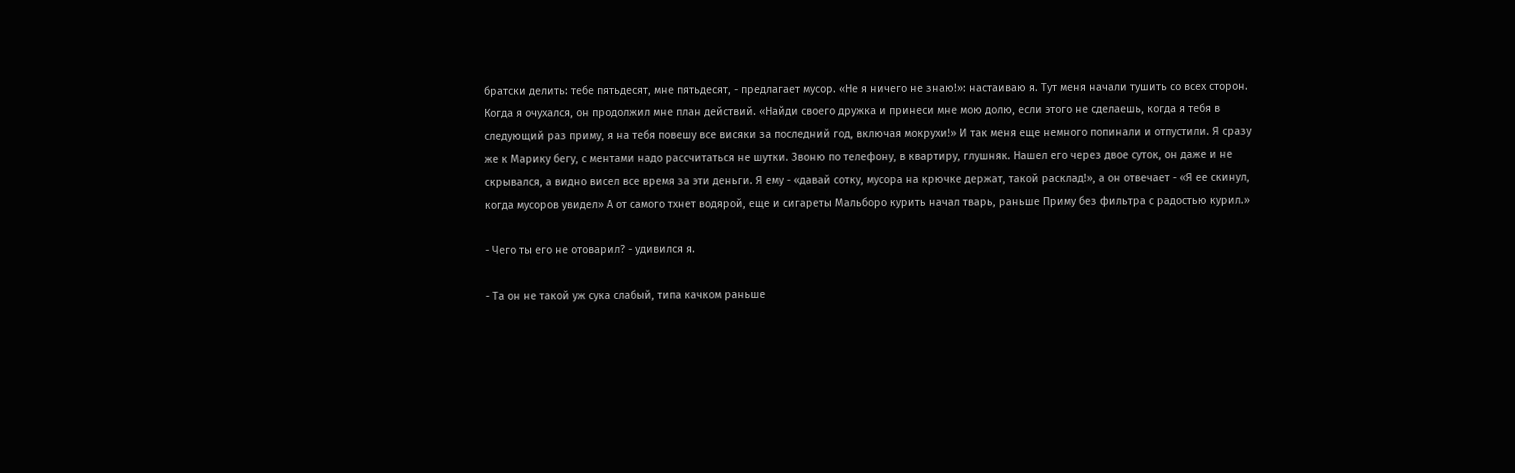братски делить: тебе пятьдесят, мне пятьдесят, - предлагает мусор. «Не я ничего не знаю!»: настаиваю я. Тут меня начали тушить со всех сторон. Когда я очухался, он продолжил мне план действий. «Найди своего дружка и принеси мне мою долю, если этого не сделаешь, когда я тебя в следующий раз приму, я на тебя повешу все висяки за последний год, включая мокрухи!» И так меня еще немного попинали и отпустили. Я сразу же к Марику бегу, с ментами надо рассчитаться не шутки. Звоню по телефону, в квартиру, глушняк. Нашел его через двое суток, он даже и не скрывался, а видно висел все время за эти деньги. Я ему - «давай сотку, мусора на крючке держат, такой расклад!», а он отвечает - «Я ее скинул, когда мусоров увидел» А от самого тхнет водярой, еще и сигареты Мальборо курить начал тварь, раньше Приму без фильтра с радостью курил.»

- Чего ты его не отоварил? - удивился я.

- Та он не такой уж сука слабый, типа качком раньше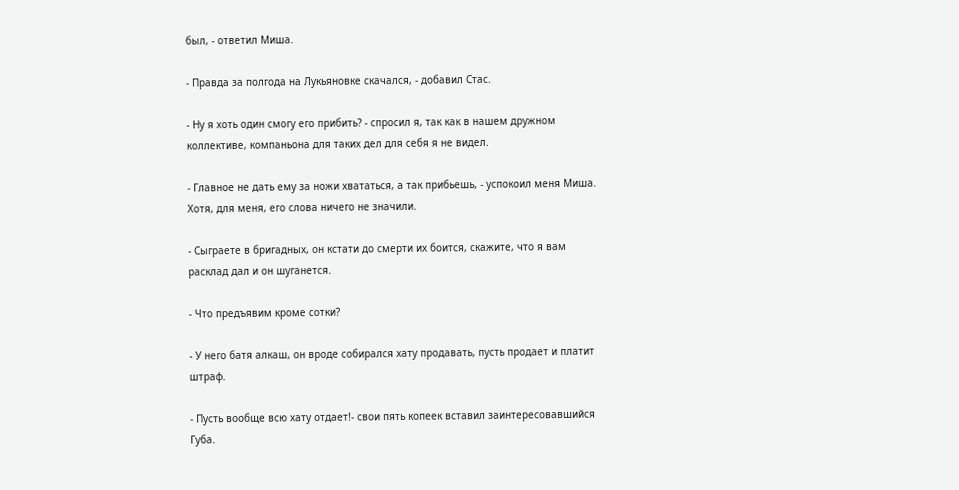был, - ответил Миша.

- Правда за полгода на Лукьяновке скачался, - добавил Стас.

- Ну я хоть один смогу его прибить? - спросил я, так как в нашем дружном коллективе, компаньона для таких дел для себя я не видел.

- Главное не дать ему за ножи хвататься, а так прибьешь, - успокоил меня Миша. Хотя, для меня, его слова ничего не значили.

- Сыграете в бригадных, он кстати до смерти их боится, скажите, что я вам расклад дал и он шуганется.

- Что предъявим кроме сотки?

- У него батя алкаш, он вроде собирался хату продавать, пусть продает и платит штраф.

- Пусть вообще всю хату отдает!- свои пять копеек вставил заинтересовавшийся Губа.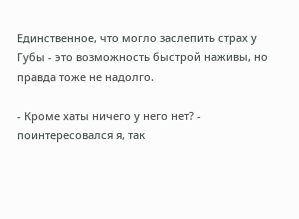Единственное, что могло заслепить страх у Губы - это возможность быстрой наживы, но правда тоже не надолго.

- Кроме хаты ничего у него нет? - поинтересовался я, так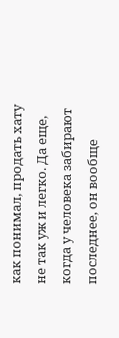как понимал, продать хату не так уж и легко. Да еще, когда у человека забирают последнее, он вообще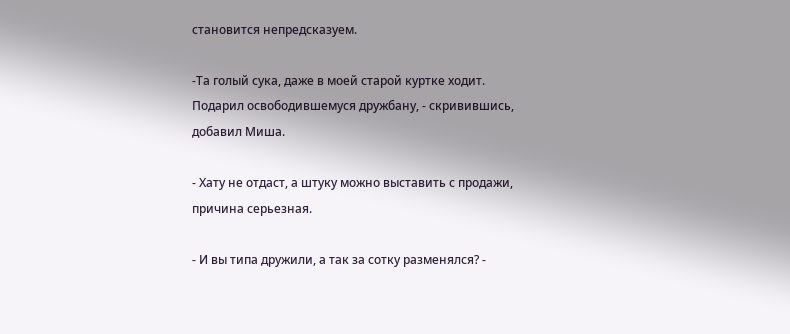становится непредсказуем.

-Та голый сука, даже в моей старой куртке ходит. Подарил освободившемуся дружбану, - скривившись, добавил Миша.

- Хату не отдаст, а штуку можно выставить с продажи, причина серьезная.

- И вы типа дружили, а так за сотку разменялся? -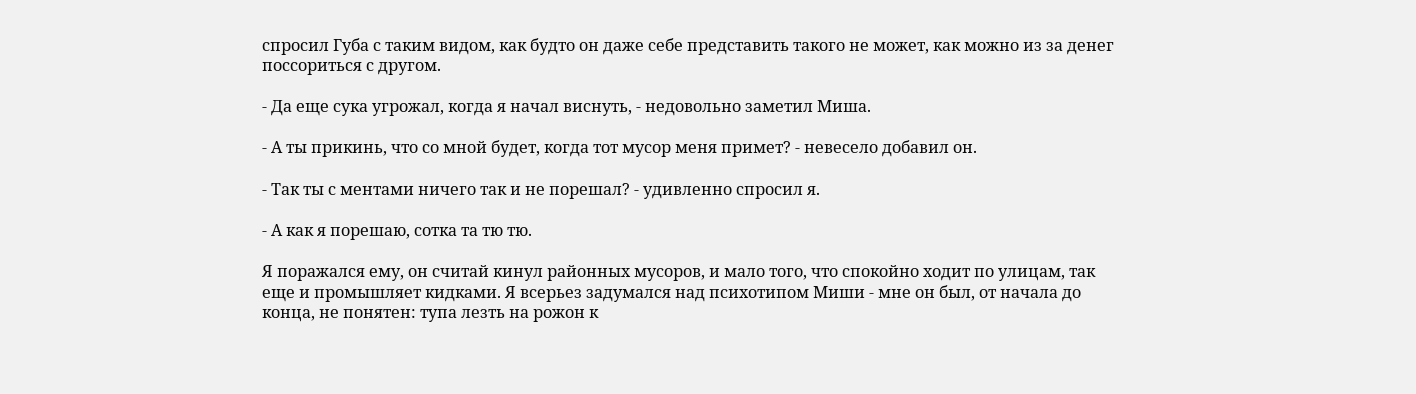спросил Губа с таким видом, как будто он даже себе представить такого не может, как можно из за денег поссориться с другом.

- Да еще сука угрожал, когда я начал виснуть, - недовольно заметил Миша.

- А ты прикинь, что со мной будет, когда тот мусор меня примет? - невесело добавил он.

- Так ты с ментами ничего так и не порешал? - удивленно спросил я.

- А как я порешаю, сотка та тю тю.

Я поражался ему, он считай кинул районных мусоров, и мало того, что спокойно ходит по улицам, так еще и промышляет кидками. Я всерьез задумался над психотипом Миши - мне он был, от начала до конца, не понятен: тупа лезть на рожон к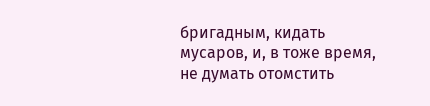бригадным, кидать мусаров, и, в тоже время, не думать отомстить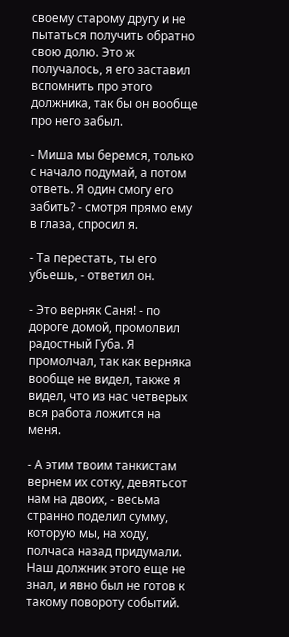своему старому другу и не пытаться получить обратно свою долю. Это ж получалось, я его заставил вспомнить про этого должника, так бы он вообще про него забыл.

- Миша мы беремся, только с начало подумай, а потом ответь. Я один смогу его забить? - смотря прямо ему в глаза, спросил я.

- Та перестать, ты его убьешь, - ответил он.

- Это верняк Саня! - по дороге домой, промолвил радостный Губа. Я промолчал, так как верняка вообще не видел, также я видел, что из нас четверых вся работа ложится на меня.

- А этим твоим танкистам вернем их сотку, девятьсот нам на двоих, - весьма странно поделил сумму, которую мы, на ходу, полчаса назад придумали. Наш должник этого еще не знал, и явно был не готов к такому повороту событий.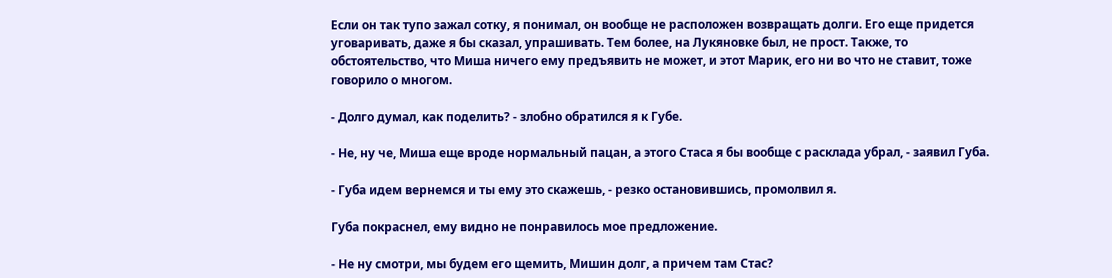Если он так тупо зажал сотку, я понимал, он вообще не расположен возвращать долги. Его еще придется уговаривать, даже я бы сказал, упрашивать. Тем более, на Лукяновке был, не прост. Также, то обстоятельство, что Миша ничего ему предъявить не может, и этот Марик, его ни во что не ставит, тоже говорило о многом.

- Долго думал, как поделить? - злобно обратился я к Губе.

- Не, ну че, Миша еще вроде нормальный пацан, а этого Стаса я бы вообще с расклада убрал, - заявил Губа.

- Губа идем вернемся и ты ему это скажешь, - резко остановившись, промолвил я.

Губа покраснел, ему видно не понравилось мое предложение.

- Не ну смотри, мы будем его щемить, Мишин долг, а причем там Стас?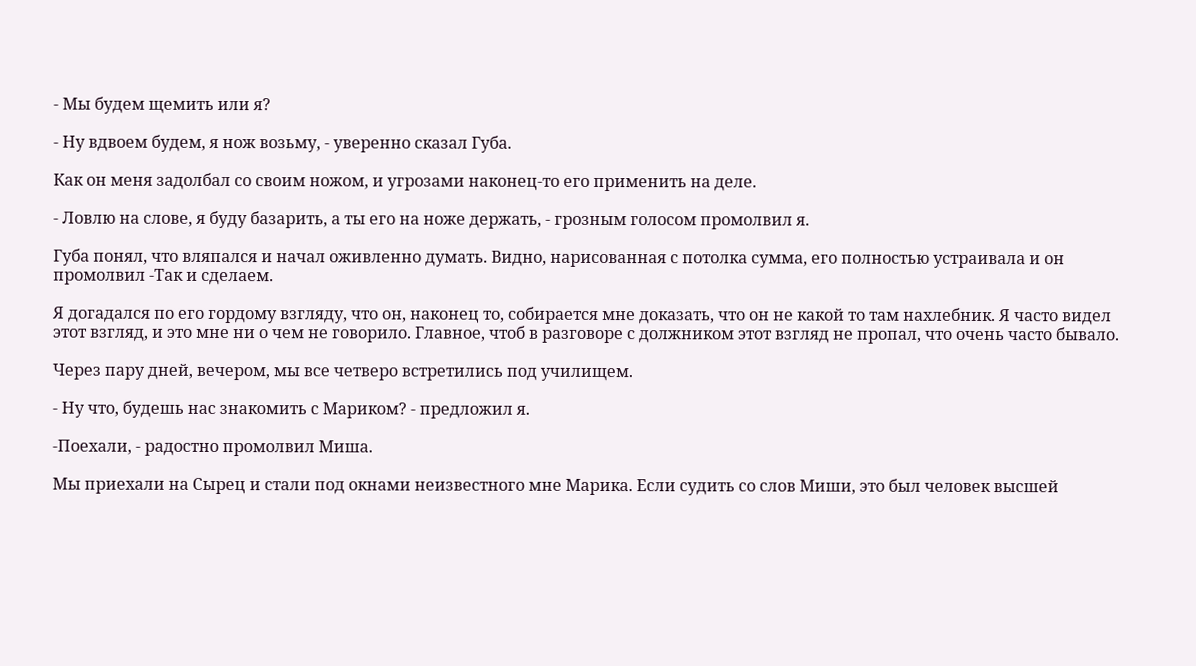- Мы будем щемить или я?

- Ну вдвоем будем, я нож возьму, - уверенно сказал Губа.

Как он меня задолбал со своим ножом, и угрозами наконец-то его применить на деле.

- Ловлю на слове, я буду базарить, а ты его на ноже держать, - грозным голосом промолвил я.

Губа понял, что вляпался и начал оживленно думать. Видно, нарисованная с потолка сумма, его полностью устраивала и он промолвил -Так и сделаем.

Я догадался по его гордому взгляду, что он, наконец то, собирается мне доказать, что он не какой то там нахлебник. Я часто видел этот взгляд, и это мне ни о чем не говорило. Главное, чтоб в разговоре с должником этот взгляд не пропал, что очень часто бывало.

Через пару дней, вечером, мы все четверо встретились под училищем.

- Ну что, будешь нас знакомить с Мариком? - предложил я.

-Поехали, - радостно промолвил Миша.

Мы приехали на Сырец и стали под окнами неизвестного мне Марика. Если судить со слов Миши, это был человек высшей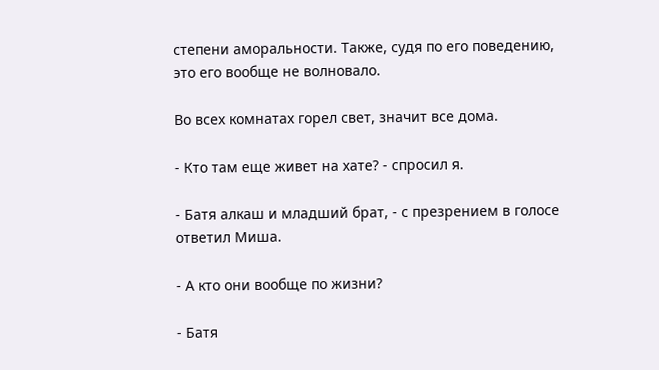степени аморальности. Также, судя по его поведению, это его вообще не волновало.

Во всех комнатах горел свет, значит все дома.

- Кто там еще живет на хате? - спросил я.

- Батя алкаш и младший брат, - с презрением в голосе ответил Миша.

- А кто они вообще по жизни?

- Батя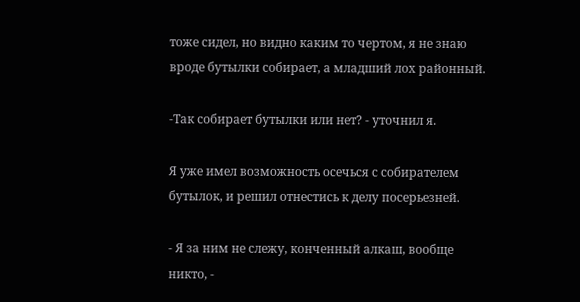тоже сидел, но видно каким то чертом, я не знаю вроде бутылки собирает, а младший лох районный.

-Так собирает бутылки или нет? - уточнил я.

Я уже имел возможность осечься с собирателем бутылок, и решил отнестись к делу посерьезней.

- Я за ним не слежу, конченный алкаш, вообще никто, -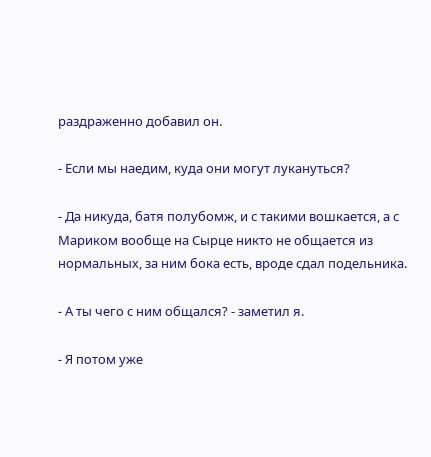раздраженно добавил он.

- Если мы наедим, куда они могут лукануться?

- Да никуда, батя полубомж, и с такими вошкается, а с Мариком вообще на Сырце никто не общается из нормальных, за ним бока есть, вроде сдал подельника.

- А ты чего с ним общался? - заметил я.

- Я потом уже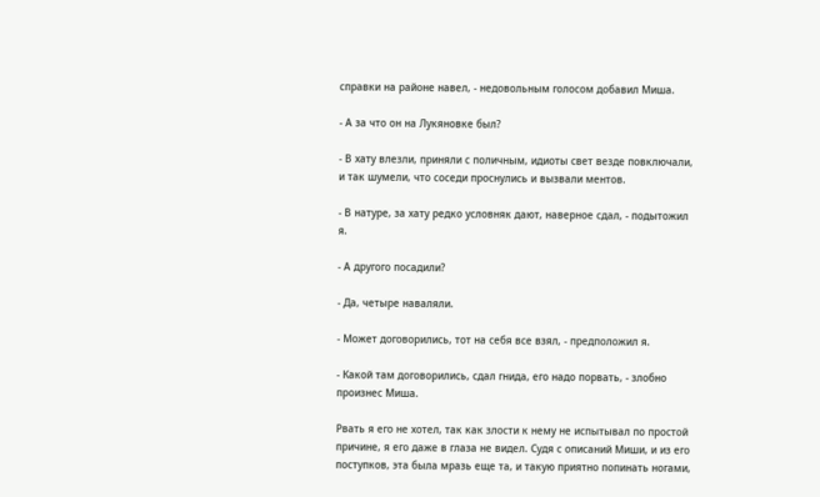справки на районе навел, - недовольным голосом добавил Миша.

- А за что он на Лукяновке был?

- В хату влезли, приняли с поличным, идиоты свет везде повключали, и так шумели, что соседи проснулись и вызвали ментов.

- В натуре, за хату редко условняк дают, наверное сдал, - подытожил я.

- А другого посадили?

- Да, четыре наваляли.

- Может договорились, тот на себя все взял, - предположил я.

- Какой там договорились, сдал гнида, его надо порвать, - злобно произнес Миша.

Рвать я его не хотел, так как злости к нему не испытывал по простой причине, я его даже в глаза не видел. Судя с описаний Миши, и из его поступков, эта была мразь еще та, и такую приятно попинать ногами,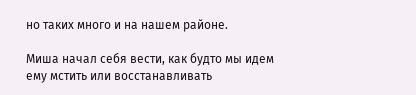но таких много и на нашем районе.

Миша начал себя вести, как будто мы идем ему мстить или восстанавливать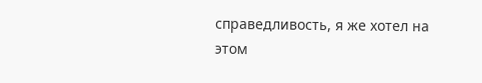справедливость, я же хотел на этом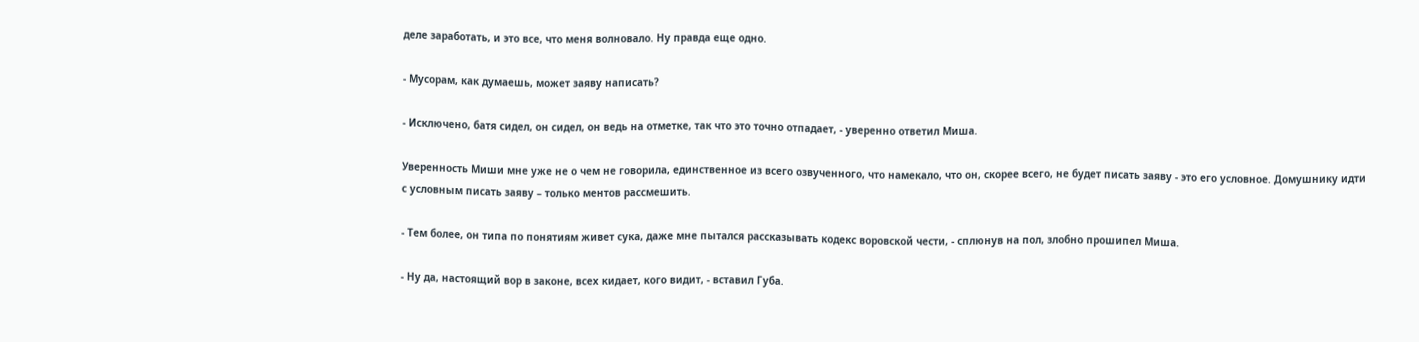деле заработать, и это все, что меня волновало. Ну правда еще одно.

- Мусорам, как думаешь, может заяву написать?

- Исключено, батя сидел, он сидел, он ведь на отметке, так что это точно отпадает, - уверенно ответил Миша.

Уверенность Миши мне уже не о чем не говорила, единственное из всего озвученного, что намекало, что он, скорее всего, не будет писать заяву - это его условное. Домушнику идти с условным писать заяву – только ментов рассмешить.

- Тем более, он типа по понятиям живет сука, даже мне пытался рассказывать кодекс воровской чести, - сплюнув на пол, злобно прошипел Миша.

- Ну да, настоящий вор в законе, всех кидает, кого видит, - вставил Губа.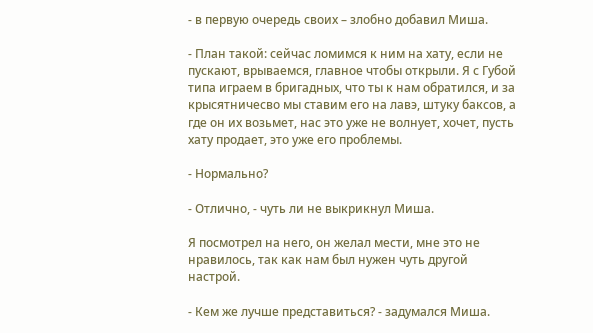- в первую очередь своих – злобно добавил Миша.

- План такой: сейчас ломимся к ним на хату, если не пускают, врываемся, главное чтобы открыли. Я с Губой типа играем в бригадных, что ты к нам обратился, и за крысятничесво мы ставим его на лавэ, штуку баксов, а где он их возьмет, нас это уже не волнует, хочет, пусть хату продает, это уже его проблемы.

- Нормально?

- Отлично, - чуть ли не выкрикнул Миша.

Я посмотрел на него, он желал мести, мне это не нравилось, так как нам был нужен чуть другой настрой.

- Кем же лучше представиться? - задумался Миша.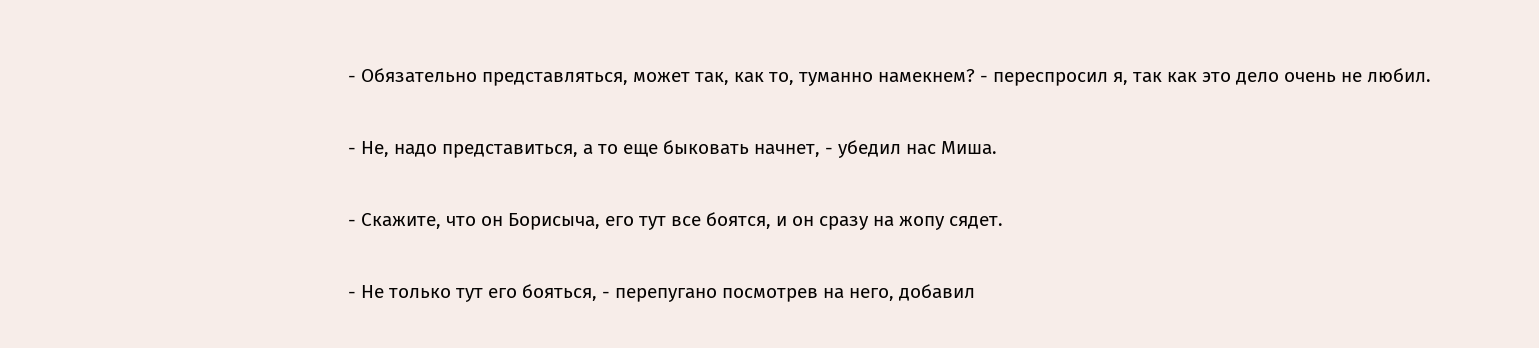- Обязательно представляться, может так, как то, туманно намекнем? - переспросил я, так как это дело очень не любил.

- Не, надо представиться, а то еще быковать начнет, - убедил нас Миша.

- Скажите, что он Борисыча, его тут все боятся, и он сразу на жопу сядет.

- Не только тут его бояться, - перепугано посмотрев на него, добавил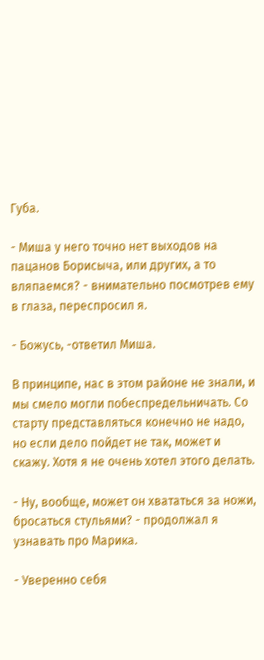Губа.

- Миша у него точно нет выходов на пацанов Борисыча, или других, а то вляпаемся? - внимательно посмотрев ему в глаза, переспросил я.

- Божусь, -ответил Миша.

В принципе, нас в этом районе не знали, и мы смело могли побеспредельничать. Со старту представляться конечно не надо, но если дело пойдет не так, может и скажу. Хотя я не очень хотел этого делать.

- Ну, вообще, может он хвататься за ножи, бросаться стульями? - продолжал я узнавать про Марика.

- Уверенно себя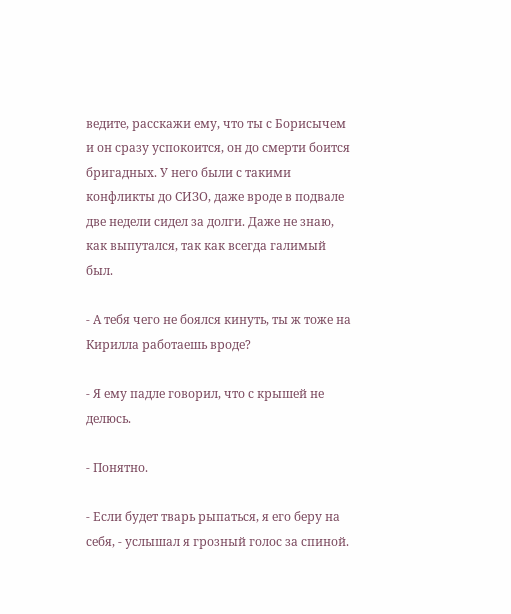ведите, расскажи ему, что ты с Борисычем и он сразу успокоится, он до смерти боится бригадных. У него были с такими конфликты до СИЗО, даже вроде в подвале две недели сидел за долги. Даже не знаю, как выпутался, так как всегда галимый был.

- А тебя чего не боялся кинуть, ты ж тоже на Кирилла работаешь вроде?

- Я ему падле говорил, что с крышей не делюсь.

- Понятно.

- Если будет тварь рыпаться, я его беру на себя, - услышал я грозный голос за спиной.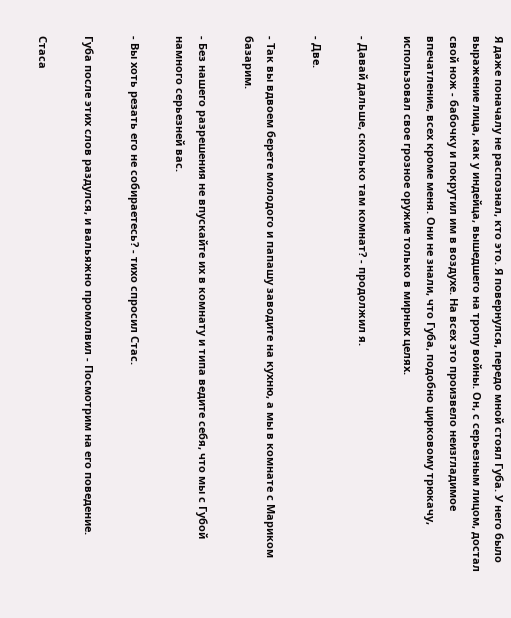Я даже поначалу не распознал, кто это. Я повернулся, передо мной стоял Губа. У него было выражение лица, как у индейца, вышедшего на тропу войны. Он, с серьезным лицом, достал свой нож - бабочку и покрутил им в воздухе. На всех это произвело неизгладимое впечатление, всех кроме меня. Они не знали, что Губа, подобно цирковому трюкачу, использовал свое грозное оружие только в мирных целях.

- Давай дальше, сколько там комнат? - продолжил я.

- Две.

- Так вы вдвоем берете молодого и папашу заводите на кухню, а мы в комнате с Мариком базарим.

- Без нашего разрешения не впускайте их в комнату и типа ведите себя, что мы с Губой намного серьезней вас.

- Вы хоть резать его не собираетесь? - тихо спросил Стас.

Губа после этих слов раздулся, и вальяжно промолвил - Посмотрим на его поведение.

Стаса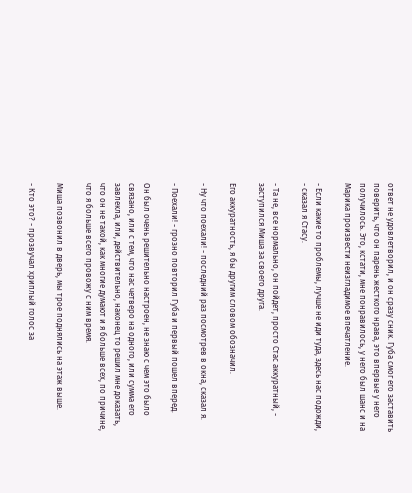ответ не удовлетворил, и он сразу сник. Губа смог его заставить поверить, что он парень жесткого нрава, это впервые у него получилось. Это, кстати, мне понравилось, у него был шанс и на Марика произвести неизгладимое впечатление.

- Если какие то проблемы, лучше не иди туда, здесь нас подожди, - сказал я Стасу.

- Та не, все нормально, он пойдет, просто Стас аккуратный, - заступился Миша за своего друга.

Его аккуратность, я бы другим словом обозначил.

- Ну что поехали! - последний раз посмотрев в окна, сказал я.

- Поехали! - грозно повторил Губа и первый пошел вперед.

Он был очень решительно настроен, не знаю с чем это было связано, или с тем, что нас четверо на одного, или сумма его завлекла, или, действительно, наконец то решил мне доказать, что он не такой, как многие думают и я больше всех, по причине, что я больше всего провожу с ним время.

Миша позвонил в дверь, мы трое поднялись на этаж выше.

- Кто это? - прозвучал хриплый голос за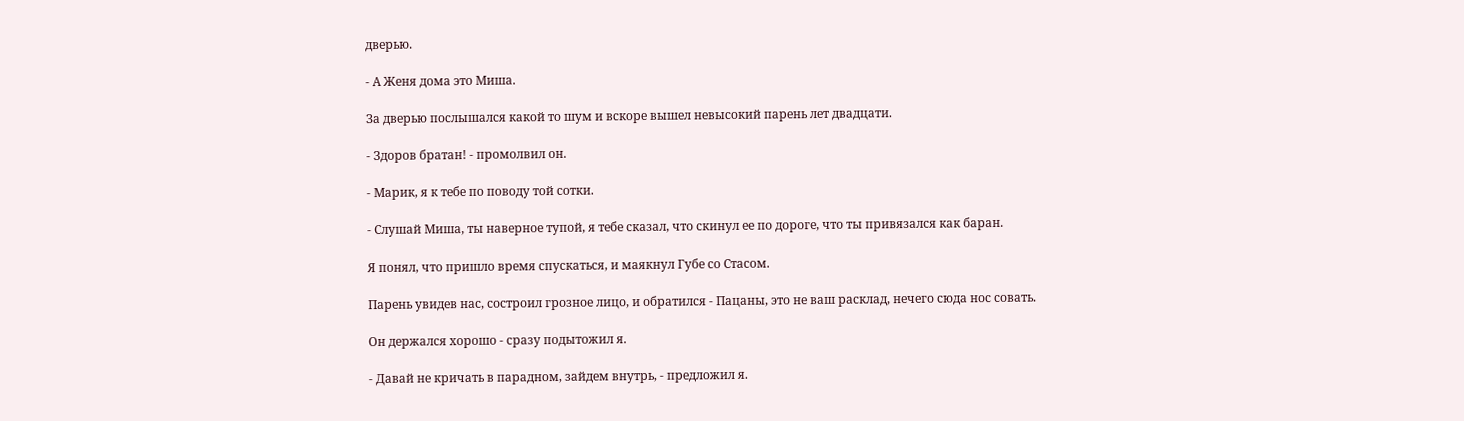дверью.

- А Женя дома это Миша.

За дверью послышался какой то шум и вскоре вышел невысокий парень лет двадцати.

- Здоров братан! - промолвил он.

- Марик, я к тебе по поводу той сотки.

- Слушай Миша, ты наверное тупой, я тебе сказал, что скинул ее по дороге, что ты привязался как баран.

Я понял, что пришло время спускаться, и маякнул Губе со Стасом.

Парень увидев нас, состроил грозное лицо, и обратился - Пацаны, это не ваш расклад, нечего сюда нос совать.

Он держался хорошо - сразу подытожил я.

- Давай не кричать в парадном, зайдем внутрь, - предложил я.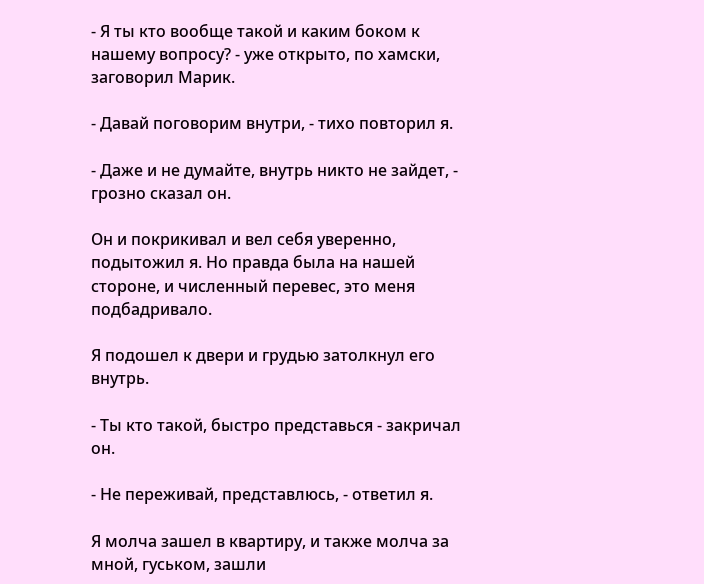- Я ты кто вообще такой и каким боком к нашему вопросу? - уже открыто, по хамски, заговорил Марик.

- Давай поговорим внутри, - тихо повторил я.

- Даже и не думайте, внутрь никто не зайдет, - грозно сказал он.

Он и покрикивал и вел себя уверенно, подытожил я. Но правда была на нашей стороне, и численный перевес, это меня подбадривало.

Я подошел к двери и грудью затолкнул его внутрь.

- Ты кто такой, быстро представься - закричал он.

- Не переживай, представлюсь, - ответил я.

Я молча зашел в квартиру, и также молча за мной, гуськом, зашли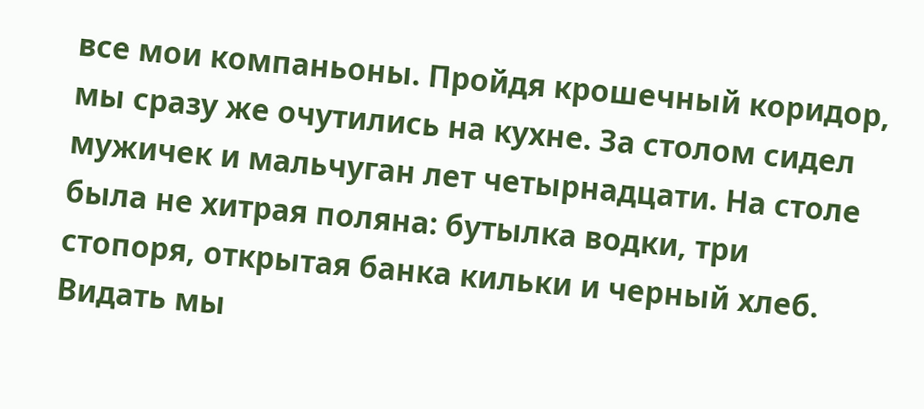все мои компаньоны. Пройдя крошечный коридор, мы сразу же очутились на кухне. За столом сидел мужичек и мальчуган лет четырнадцати. На столе была не хитрая поляна: бутылка водки, три стопоря, открытая банка кильки и черный хлеб. Видать мы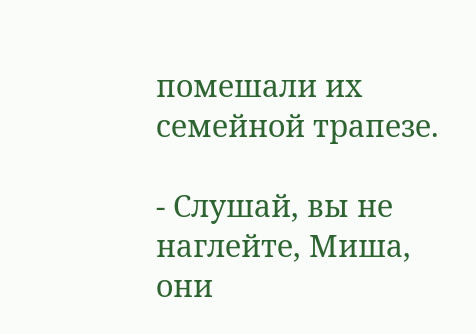помешали их семейной трапезе.

- Слушай, вы не наглейте, Миша, они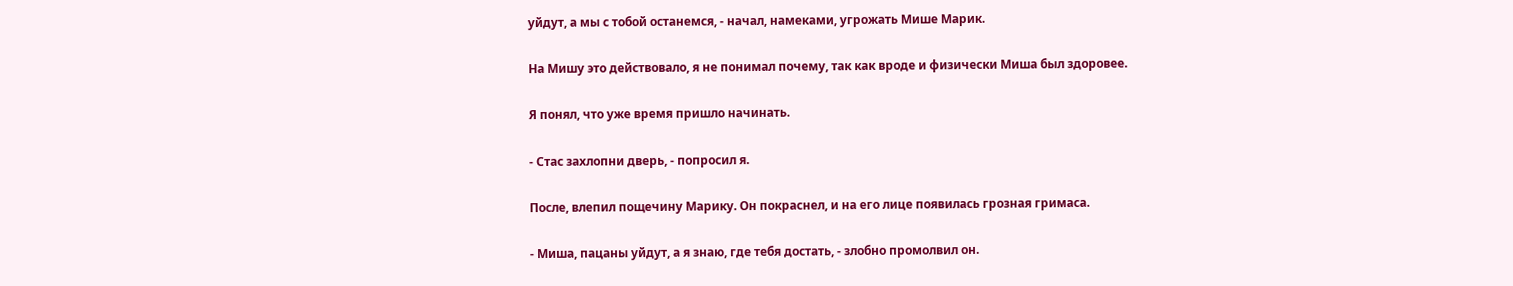уйдут, а мы с тобой останемся, - начал, намеками, угрожать Мише Марик.

На Мишу это действовало, я не понимал почему, так как вроде и физически Миша был здоровее.

Я понял, что уже время пришло начинать.

- Стас захлопни дверь, - попросил я.

После, влепил пощечину Марику. Он покраснел, и на его лице появилась грозная гримаса.

- Миша, пацаны уйдут, а я знаю, где тебя достать, - злобно промолвил он.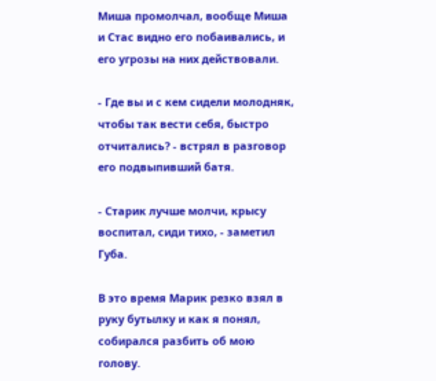Миша промолчал, вообще Миша и Стас видно его побаивались, и его угрозы на них действовали.

- Где вы и с кем сидели молодняк, чтобы так вести себя, быстро отчитались? - встрял в разговор его подвыпивший батя.

- Старик лучше молчи, крысу воспитал, сиди тихо, - заметил Губа.

В это время Марик резко взял в руку бутылку и как я понял, собирался разбить об мою голову.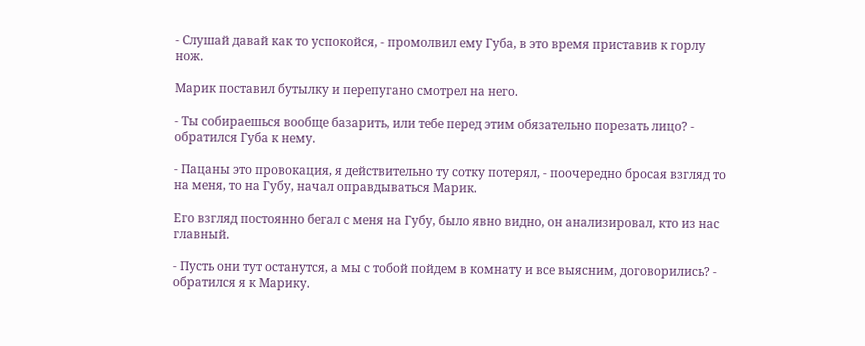- Слушай давай как то успокойся, - промолвил ему Губа, в это время приставив к горлу нож.

Марик поставил бутылку и перепугано смотрел на него.

- Ты собираешься вообще базарить, или тебе перед этим обязательно порезать лицо? - обратился Губа к нему.

- Пацаны это провокация, я действительно ту сотку потерял, - поочередно бросая взгляд то на меня, то на Губу, начал оправдываться Марик.

Его взгляд постоянно бегал с меня на Губу, было явно видно, он анализировал, кто из нас главный.

- Пусть они тут останутся, а мы с тобой пойдем в комнату и все выясним, договорились? - обратился я к Марику.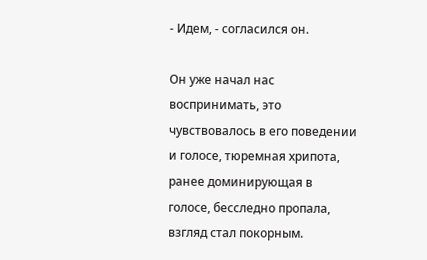- Идем, - согласился он.

Он уже начал нас воспринимать, это чувствовалось в его поведении и голосе, тюремная хрипота, ранее доминирующая в голосе, бесследно пропала, взгляд стал покорным.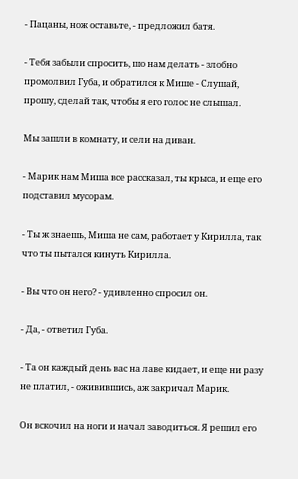- Пацаны, нож оставьте, - предложил батя.

- Тебя забыли спросить, шо нам делать - злобно промолвил Губа, и обратился к Мише - Слушай, прошу, сделай так, чтобы я его голос не слышал.

Мы зашли в комнату, и сели на диван.

- Марик нам Миша все рассказал, ты крыса, и еще его подставил мусорам.

- Ты ж знаешь, Миша не сам, работает у Кирилла, так что ты пытался кинуть Кирилла.

- Вы что он него? - удивленно спросил он.

- Да, - ответил Губа.

- Та он каждый день вас на лаве кидает, и еще ни разу не платил, - оживившись, аж закричал Марик.

Он вскочил на ноги и начал заводиться. Я решил его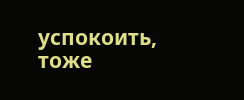успокоить, тоже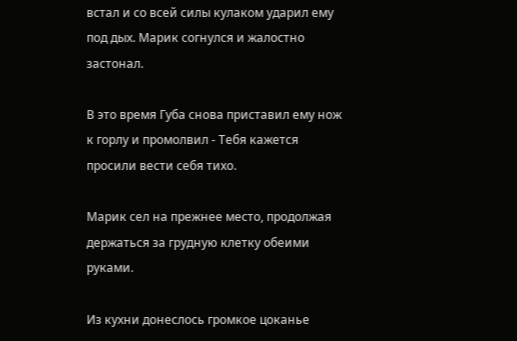встал и со всей силы кулаком ударил ему под дых. Марик согнулся и жалостно застонал.

В это время Губа снова приставил ему нож к горлу и промолвил - Тебя кажется просили вести себя тихо.

Марик сел на прежнее место, продолжая держаться за грудную клетку обеими руками.

Из кухни донеслось громкое цоканье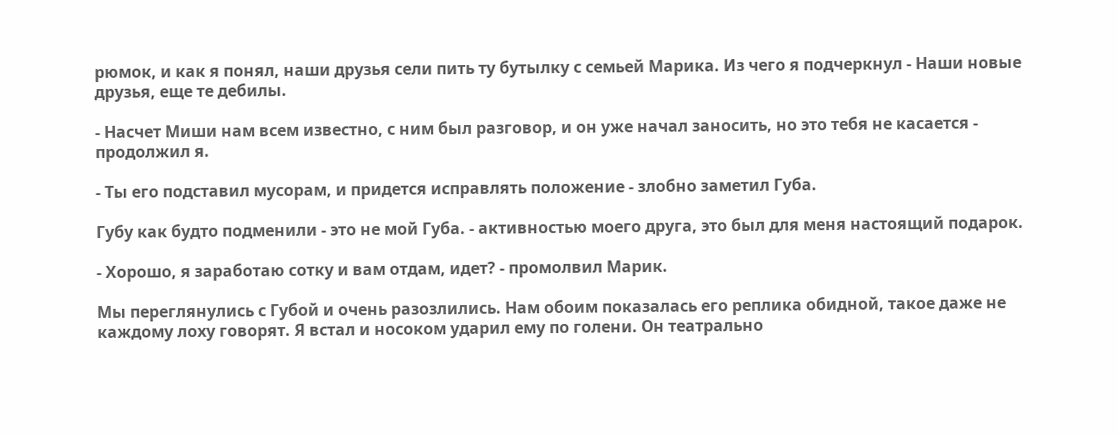рюмок, и как я понял, наши друзья сели пить ту бутылку с семьей Марика. Из чего я подчеркнул - Наши новые друзья, еще те дебилы.

- Насчет Миши нам всем известно, с ним был разговор, и он уже начал заносить, но это тебя не касается - продолжил я.

- Ты его подставил мусорам, и придется исправлять положение - злобно заметил Губа.

Губу как будто подменили - это не мой Губа. - активностью моего друга, это был для меня настоящий подарок.

- Хорошо, я заработаю сотку и вам отдам, идет? - промолвил Марик.

Мы переглянулись с Губой и очень разозлились. Нам обоим показалась его реплика обидной, такое даже не каждому лоху говорят. Я встал и носоком ударил ему по голени. Он театрально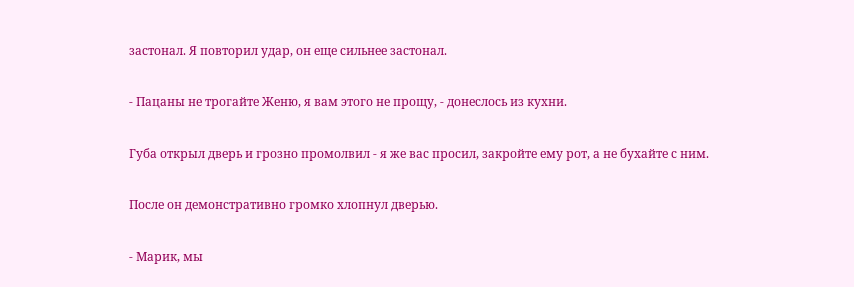застонал. Я повторил удар, он еще сильнее застонал.

- Пацаны не трогайте Женю, я вам этого не прощу, - донеслось из кухни.

Губа открыл дверь и грозно промолвил - я же вас просил, закройте ему рот, а не бухайте с ним.

После он демонстративно громко хлопнул дверью.

- Марик, мы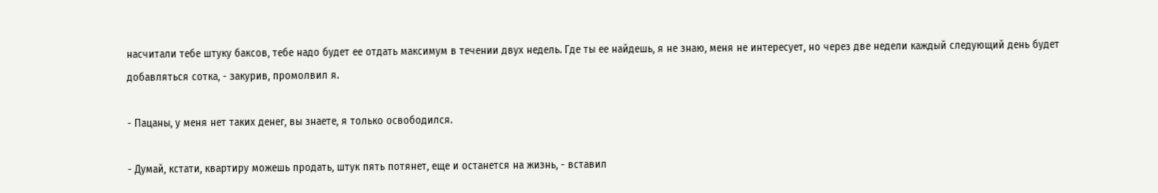насчитали тебе штуку баксов, тебе надо будет ее отдать максимум в течении двух недель. Где ты ее найдешь, я не знаю, меня не интересует, но через две недели каждый следующий день будет добавляться сотка, - закурив, промолвил я.

- Пацаны, у меня нет таких денег, вы знаете, я только освободился.

- Думай, кстати, квартиру можешь продать, штук пять потянет, еще и останется на жизнь, - вставил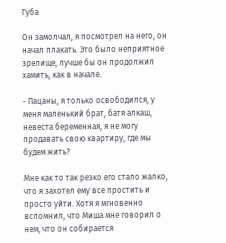Губа

Он замолчал, я посмотрел на него, он начал плакать. Это было неприятное зрелище, лучше бы он продолжил хамить, как в начале.

- Пацаны, я только освободился, у меня маленький брат, батя алкаш, невеста беременная, я не могу продавать свою квартиру, где мы будем жить?

Мне как то так резко его стало жалко, что я захотел ему все простить и просто уйти. Хотя я мгновенно вспомнил, что Миша мне говорил о нем, что он собирается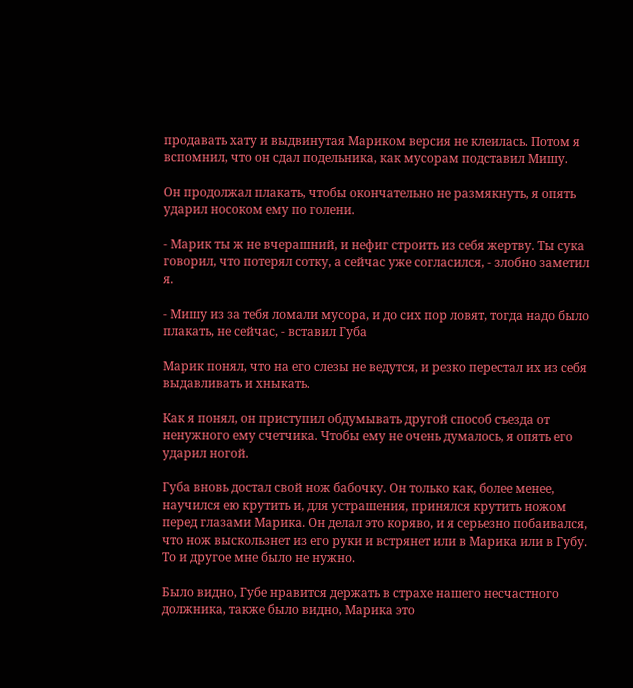продавать хату и выдвинутая Мариком версия не клеилась. Потом я вспомнил, что он сдал подельника, как мусорам подставил Мишу.

Он продолжал плакать, чтобы окончательно не размякнуть, я опять ударил носоком ему по голени.

- Марик ты ж не вчерашний, и нефиг строить из себя жертву. Ты сука говорил, что потерял сотку, а сейчас уже согласился, - злобно заметил я.

- Мишу из за тебя ломали мусора, и до сих пор ловят, тогда надо было плакать, не сейчас, - вставил Губа

Марик понял, что на его слезы не ведутся, и резко перестал их из себя выдавливать и хныкать.

Как я понял, он приступил обдумывать другой способ съезда от ненужного ему счетчика. Чтобы ему не очень думалось, я опять его ударил ногой.

Губа вновь достал свой нож бабочку. Он только как, более менее, научился ею крутить и, для устрашения, принялся крутить ножом перед глазами Марика. Он делал это коряво, и я серьезно побаивался, что нож выскользнет из его руки и встрянет или в Марика или в Губу. То и другое мне было не нужно.

Было видно, Губе нравится держать в страхе нашего несчастного должника, также было видно, Марика это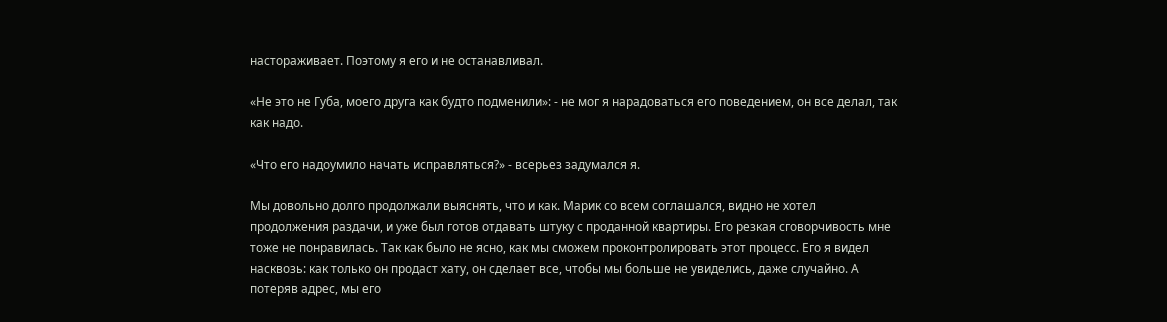настораживает. Поэтому я его и не останавливал.

«Не это не Губа, моего друга как будто подменили»: - не мог я нарадоваться его поведением, он все делал, так как надо.

«Что его надоумило начать исправляться?» - всерьез задумался я.

Мы довольно долго продолжали выяснять, что и как. Марик со всем соглашался, видно не хотел продолжения раздачи, и уже был готов отдавать штуку с проданной квартиры. Его резкая сговорчивость мне тоже не понравилась. Так как было не ясно, как мы сможем проконтролировать этот процесс. Его я видел насквозь: как только он продаст хату, он сделает все, чтобы мы больше не увиделись, даже случайно. А потеряв адрес, мы его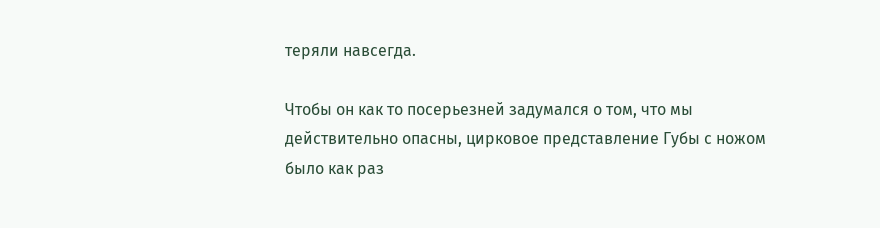теряли навсегда.

Чтобы он как то посерьезней задумался о том, что мы действительно опасны, цирковое представление Губы с ножом было как раз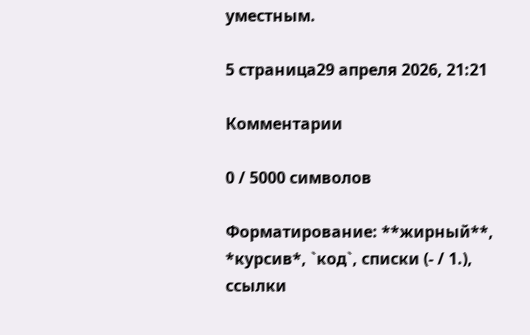уместным.

5 страница29 апреля 2026, 21:21

Комментарии

0 / 5000 символов

Форматирование: **жирный**, *курсив*, `код`, списки (- / 1.), ссылки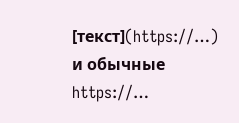[текст](https://…) и обычные https://…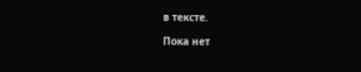в тексте.

Пока нет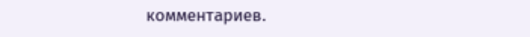комментариев.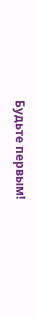Будьте первым!